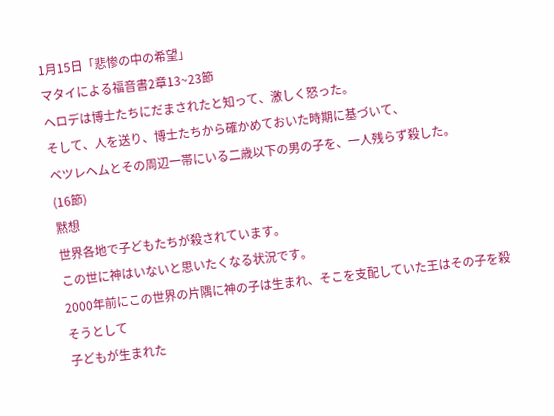1月15日「悲惨の中の希望」
マタイによる福音書2章13~23節
ヘロデは博士たちにだまされたと知って、激しく怒った。
そして、人を送り、博士たちから確かめておいた時期に基づいて、
ベツレヘムとその周辺一帯にいる二歳以下の男の子を、一人残らず殺した。
(16節)
黙想
世界各地で子どもたちが殺されています。
この世に神はいないと思いたくなる状況です。
2000年前にこの世界の片隅に神の子は生まれ、そこを支配していた王はその子を殺そうとして
子どもが生まれた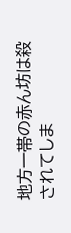地方一帯の赤ん坊は殺されてしま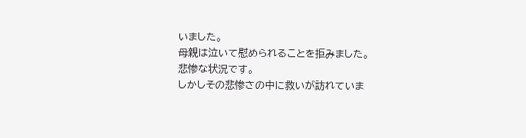いました。
母親は泣いて慰められることを拒みました。
悲惨な状況です。
しかしその悲惨さの中に救いが訪れていま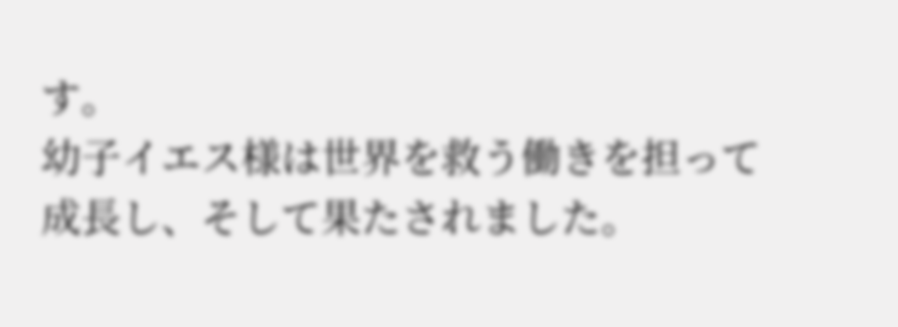す。
幼子イエス様は世界を救う働きを担って成長し、そして果たされました。